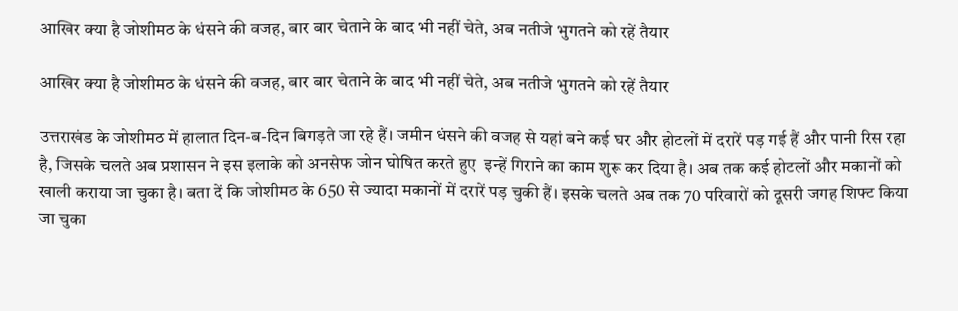आखिर क्या है जोशीमठ के धंसने की वजह, बार बार चेताने के बाद भी नहीं चेते, अब नतीजे भुगतने को रहें तैयार

आखिर क्या है जोशीमठ के धंसने की वजह, बार बार चेताने के बाद भी नहीं चेते, अब नतीजे भुगतने को रहें तैयार

उत्तराखंड के जोशीमठ में हालात दिन-ब-दिन बिगड़ते जा रहे हैं। जमीन धंसने की वजह से यहां बने कई घर और होटलों में दरारें पड़ गई हैं और पानी रिस रहा है, जिसके चलते अब प्रशासन ने इस इलाके को अनसेफ जोन घोषित करते हुए  इन्हें गिराने का काम शुरू कर दिया है। अब तक कई होटलों और मकानों को खाली कराया जा चुका है। बता दें कि जोशीमठ के 650 से ज्यादा मकानों में दरारें पड़ चुकी हैं। इसके चलते अब तक 70 परिवारों को दूसरी जगह शिफ्ट किया जा चुका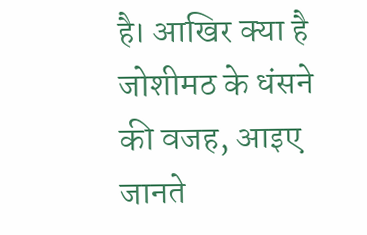है। आखिर क्या है जोशीमठ के धंसने की वजह, आइए जानते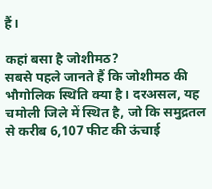हैं।

कहां बसा है जोशीमठ?
सबसे पहले जानते हैं कि जोशीमठ की भौगोलिक स्थिति क्या है। दरअसल, यह चमोली जिले में स्थित है, जो कि समुद्रतल से करीब 6,107 फीट की ऊंचाई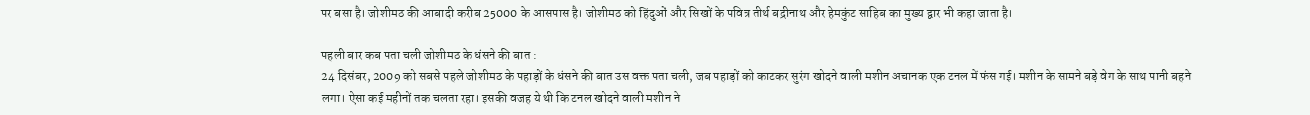पर बसा है। जोशीमठ की आबादी करीब 25000 के आसपास है। जोशीमठ को हिंदुओं और सिखों के पवित्र तीर्थ बद्रीनाथ और हेमकुंट साहिब का मुख्य द्वार भी कहा जाता है।

पहली बार कब पता चली जोशीमठ के धंसने की बात :
24 दिसंबर, 2009 को सबसे पहले जोशीमठ के पहाड़ों के धंसने की बात उस वक्त पता चली, जब पहाड़ों को काटकर सुरंग खोदने वाली मशीन अचानक एक टनल में फंस गई। मशीन के सामने बड़े वेग के साथ पानी बहने लगा। ऐसा कई महीनों तक चलता रहा। इसकी वजह ये थी कि टनल खोदने वाली मशीन ने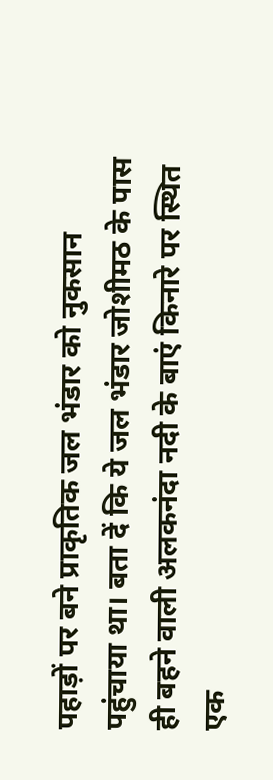पहाड़ों पर बने प्राकृतिक जल भंडार को नुकसान पहुंचाया था। बता दें कि ये जल भंडार जोशीमठ के पास ही बहने वाली अलकनंदा नदी के बाएं किनारे पर स्थित एक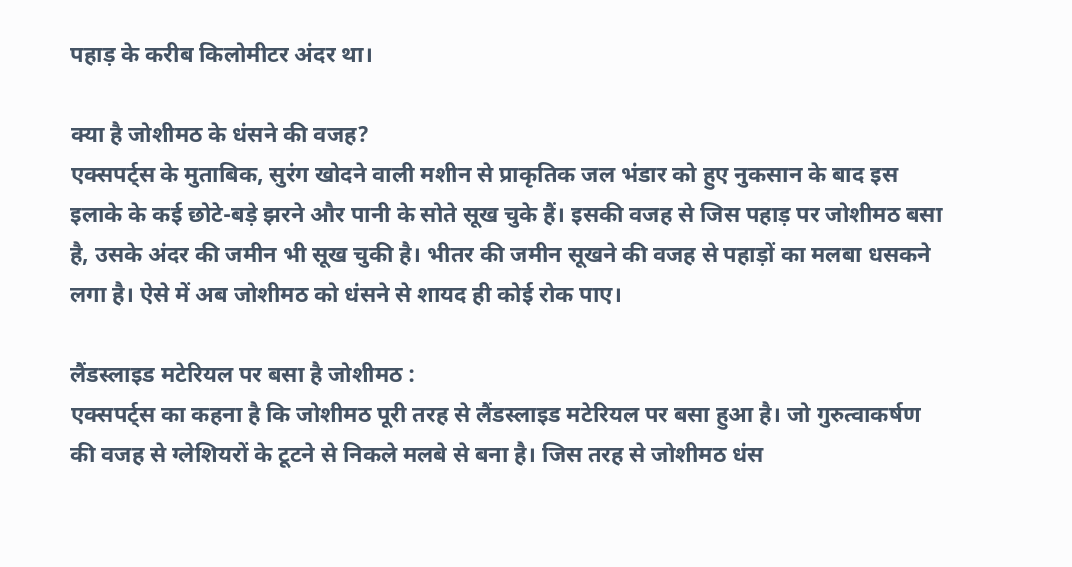पहाड़ के करीब किलोमीटर अंदर था।

क्या है जोशीमठ के धंसने की वजह?
एक्सपर्ट्स के मुताबिक, सुरंग खोदने वाली मशीन से प्राकृतिक जल भंडार को हुए नुकसान के बाद इस इलाके के कई छोटे-बड़े झरने और पानी के सोते सूख चुके हैं। इसकी वजह से जिस पहाड़ पर जोशीमठ बसा है, उसके अंदर की जमीन भी सूख चुकी है। भीतर की जमीन सूखने की वजह से पहाड़ों का मलबा धसकने लगा है। ऐसे में अब जोशीमठ को धंसने से शायद ही कोई रोक पाए।

लैंडस्लाइड मटेरियल पर बसा है जोशीमठ :
एक्सपर्ट्स का कहना है कि जोशीमठ पूरी तरह से लैंडस्लाइड मटेरियल पर बसा हुआ है। जो गुरुत्वाकर्षण की वजह से ग्लेशियरों के टूटने से निकले मलबे से बना है। जिस तरह से जोशीमठ धंस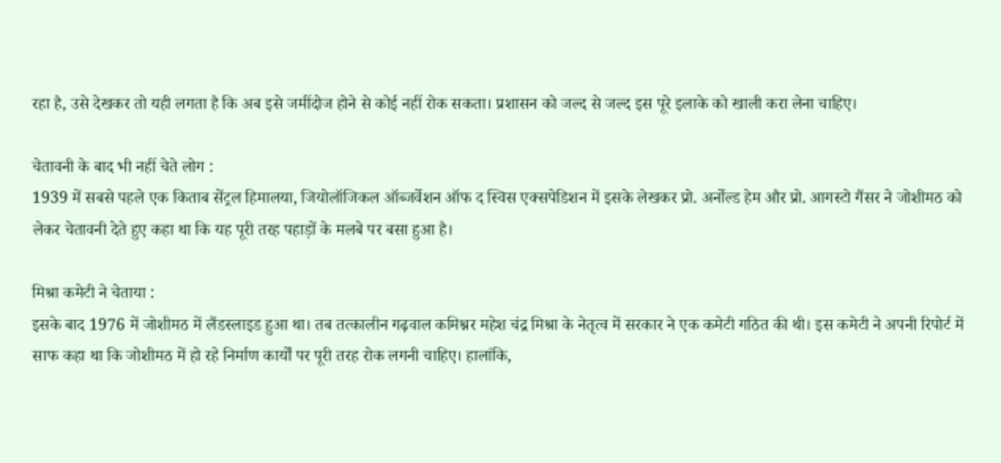रहा है, उसे देखकर तो यही लगता है कि अब इसे जमींदोज होने से कोई नहीं रोक सकता। प्रशासन को जल्द से जल्द इस पूरे इलाके को खाली करा लेना चाहिए।

चेतावनी के बाद भी नहीं चेते लोग :
1939 में सबसे पहले एक किताब सेंट्रल हिमालया, जियोलॉजिकल ऑब्जर्वेशन ऑफ द स्विस एक्सपेडिशन में इसके लेखकर प्रो. अर्नोल्ड हेम और प्रो. आगस्टो गैंसर ने जोशीमठ को लेकर चेतावनी देते हुए कहा था कि यह पूरी तरह पहाड़ों के मलबे पर बसा हुआ है।

मिश्रा कमेटी ने चेताया :
इसके बाद 1976 में जोशीमठ में लैंडस्लाइड हुआ था। तब तत्कालीन गढ़वाल कमिश्नर महेश चंद्र मिश्रा के नेतृत्व में सरकार ने एक कमेटी गठित की थी। इस कमेटी ने अपनी रिपोर्ट में साफ कहा था कि जोशीमठ में हो रहे निर्माण कार्यों पर पूरी तरह रोक लगनी चाहिए। हालांकि,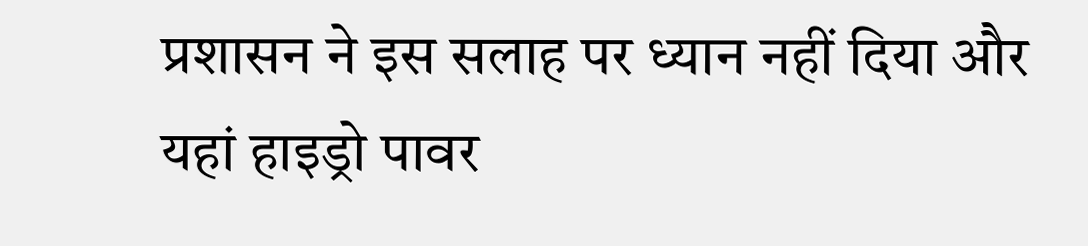प्रशासन ने इस सलाह पर ध्यान नहीं दिया और यहां हाइड्रो पावर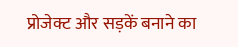प्रोजेक्ट और सड़कें बनाने का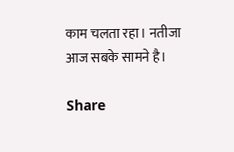काम चलता रहा। नतीजा आज सबके सामने है।

Share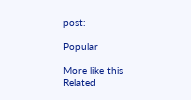post:

Popular

More like this
Related